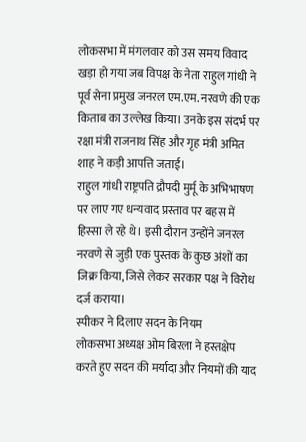लोकसभा में मंगलवार को उस समय विवाद खड़ा हो गया जब विपक्ष के नेता राहुल गांधी ने पूर्व सेना प्रमुख जनरल एम.एम. नरवणे की एक किताब का उल्लेख किया। उनके इस संदर्भ पर रक्षा मंत्री राजनाथ सिंह और गृह मंत्री अमित शाह ने कड़ी आपत्ति जताई।
राहुल गांधी राष्ट्रपति द्रौपदी मुर्मू के अभिभाषण पर लाए गए धन्यवाद प्रस्ताव पर बहस में हिस्सा ले रहे थे। इसी दौरान उन्होंने जनरल नरवणे से जुड़ी एक पुस्तक के कुछ अंशों का जिक्र किया, जिसे लेकर सरकार पक्ष ने विरोध दर्ज कराया।
स्पीकर ने दिलाए सदन के नियम
लोकसभा अध्यक्ष ओम बिरला ने हस्तक्षेप करते हुए सदन की मर्यादा और नियमों की याद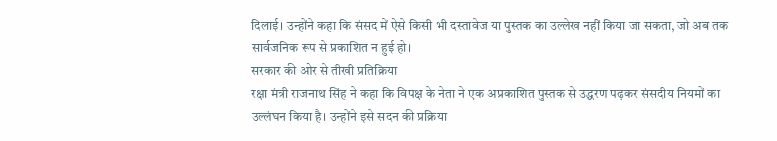दिलाई। उन्होंने कहा कि संसद में ऐसे किसी भी दस्तावेज या पुस्तक का उल्लेख नहीं किया जा सकता, जो अब तक सार्वजनिक रूप से प्रकाशित न हुई हो।
सरकार की ओर से तीखी प्रतिक्रिया
रक्षा मंत्री राजनाथ सिंह ने कहा कि विपक्ष के नेता ने एक अप्रकाशित पुस्तक से उद्धरण पढ़कर संसदीय नियमों का उल्लंघन किया है। उन्होंने इसे सदन की प्रक्रिया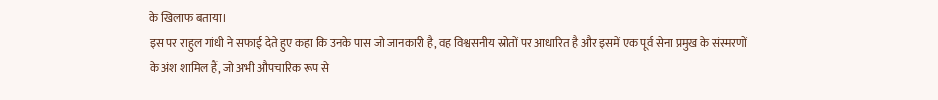के खिलाफ बताया।
इस पर राहुल गांधी ने सफाई देते हुए कहा कि उनके पास जो जानकारी है, वह विश्वसनीय स्रोतों पर आधारित है और इसमें एक पूर्व सेना प्रमुख के संस्मरणों के अंश शामिल हैं, जो अभी औपचारिक रूप से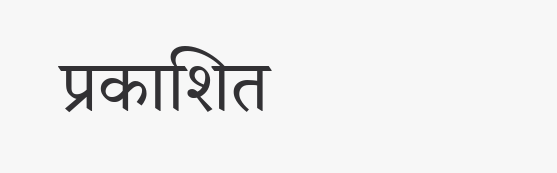प्रकाशित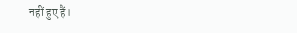नहीं हुए हैं।